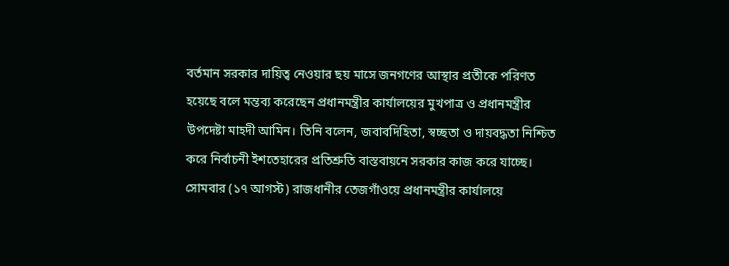বর্তমান সরকার দায়িত্ব নেওয়ার ছয় মাসে জনগণের আস্থার প্রতীকে পরিণত হয়েছে বলে মন্তব্য করেছেন প্রধানমন্ত্রীর কার্যালয়ের মুখপাত্র ও প্রধানমন্ত্রীর উপদেষ্টা মাহদী আমিন। তিনি বলেন, জবাবদিহিতা, স্বচ্ছতা ও দায়বদ্ধতা নিশ্চিত করে নির্বাচনী ইশতেহারের প্রতিশ্রুতি বাস্তবায়নে সরকার কাজ করে যাচ্ছে।
সোমবার (১৭ আগস্ট) রাজধানীর তেজগাঁওয়ে প্রধানমন্ত্রীর কার্যালয়ে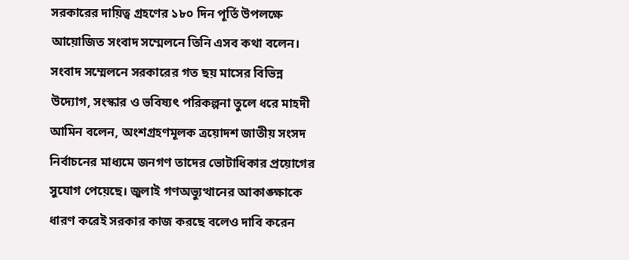সরকারের দায়িত্ব গ্রহণের ১৮০ দিন পূর্তি উপলক্ষে আয়োজিত সংবাদ সম্মেলনে তিনি এসব কথা বলেন।
সংবাদ সম্মেলনে সরকারের গত ছয় মাসের বিভিন্ন উদ্যোগ, সংস্কার ও ভবিষ্যৎ পরিকল্পনা তুলে ধরে মাহদী আমিন বলেন, অংশগ্রহণমূলক ত্রয়োদশ জাতীয় সংসদ নির্বাচনের মাধ্যমে জনগণ তাদের ভোটাধিকার প্রয়োগের সুযোগ পেয়েছে। জুলাই গণঅভ্যুত্থানের আকাঙ্ক্ষাকে ধারণ করেই সরকার কাজ করছে বলেও দাবি করেন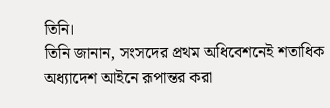তিনি।
তিনি জানান, সংসদের প্রথম অধিবেশনেই শতাধিক অধ্যাদেশ আইনে রূপান্তর করা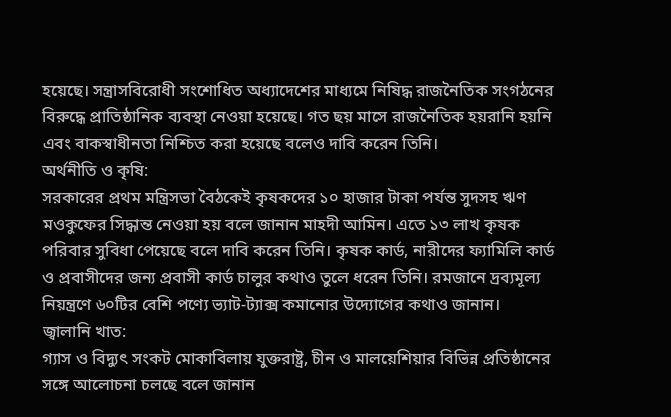হয়েছে। সন্ত্রাসবিরোধী সংশোধিত অধ্যাদেশের মাধ্যমে নিষিদ্ধ রাজনৈতিক সংগঠনের বিরুদ্ধে প্রাতিষ্ঠানিক ব্যবস্থা নেওয়া হয়েছে। গত ছয় মাসে রাজনৈতিক হয়রানি হয়নি এবং বাকস্বাধীনতা নিশ্চিত করা হয়েছে বলেও দাবি করেন তিনি।
অর্থনীতি ও কৃষি:
সরকারের প্রথম মন্ত্রিসভা বৈঠকেই কৃষকদের ১০ হাজার টাকা পর্যন্ত সুদসহ ঋণ মওকুফের সিদ্ধান্ত নেওয়া হয় বলে জানান মাহদী আমিন। এতে ১৩ লাখ কৃষক পরিবার সুবিধা পেয়েছে বলে দাবি করেন তিনি। কৃষক কার্ড, নারীদের ফ্যামিলি কার্ড ও প্রবাসীদের জন্য প্রবাসী কার্ড চালুর কথাও তুলে ধরেন তিনি। রমজানে দ্রব্যমূল্য নিয়ন্ত্রণে ৬০টির বেশি পণ্যে ভ্যাট-ট্যাক্স কমানোর উদ্যোগের কথাও জানান।
জ্বালানি খাত:
গ্যাস ও বিদ্যুৎ সংকট মোকাবিলায় যুক্তরাষ্ট্র, চীন ও মালয়েশিয়ার বিভিন্ন প্রতিষ্ঠানের সঙ্গে আলোচনা চলছে বলে জানান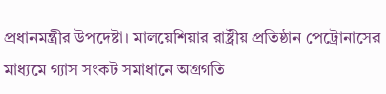প্রধানমন্ত্রীর উপদেষ্টা। মালয়েশিয়ার রাষ্ট্রীয় প্রতিষ্ঠান পেট্রোনাসের মাধ্যমে গ্যাস সংকট সমাধানে অগ্রগতি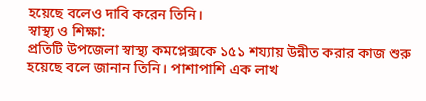হয়েছে বলেও দাবি করেন তিনি।
স্বাস্থ্য ও শিক্ষা:
প্রতিটি উপজেলা স্বাস্থ্য কমপ্লেক্সকে ১৫১ শয্যায় উন্নীত করার কাজ শুরু হয়েছে বলে জানান তিনি। পাশাপাশি এক লাখ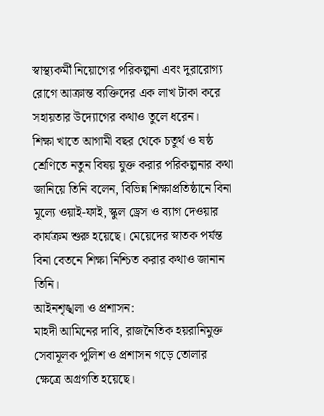স্বাস্থ্যকর্মী নিয়োগের পরিকল্পনা এবং দুরারোগ্য রোগে আক্রান্ত ব্যক্তিদের এক লাখ টাকা করে সহায়তার উদ্যোগের কথাও তুলে ধরেন।
শিক্ষা খাতে আগামী বছর থেকে চতুর্থ ও ষষ্ঠ শ্রেণিতে নতুন বিষয় যুক্ত করার পরিকল্পনার কথা জানিয়ে তিনি বলেন, বিভিন্ন শিক্ষাপ্রতিষ্ঠানে বিনা মূল্যে ওয়াই-ফাই, স্কুল ড্রেস ও ব্যাগ দেওয়ার কার্যক্রম শুরু হয়েছে। মেয়েদের স্নাতক পর্যন্ত বিনা বেতনে শিক্ষা নিশ্চিত করার কথাও জানান তিনি।
আইনশৃঙ্খলা ও প্রশাসন:
মাহদী আমিনের দাবি, রাজনৈতিক হয়রানিমুক্ত সেবামূলক পুলিশ ও প্রশাসন গড়ে তোলার ক্ষেত্রে অগ্রগতি হয়েছে।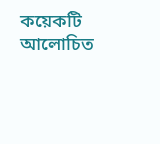কয়েকটি আলোচিত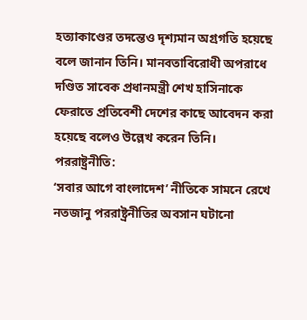হত্যাকাণ্ডের তদন্তেও দৃশ্যমান অগ্রগতি হয়েছে বলে জানান তিনি। মানবতাবিরোধী অপরাধে দণ্ডিত সাবেক প্রধানমন্ত্রী শেখ হাসিনাকে ফেরাতে প্রতিবেশী দেশের কাছে আবেদন করা হয়েছে বলেও উল্লেখ করেন তিনি।
পররাষ্ট্রনীতি:
‘সবার আগে বাংলাদেশ’ নীতিকে সামনে রেখে নতজানু পররাষ্ট্রনীতির অবসান ঘটানো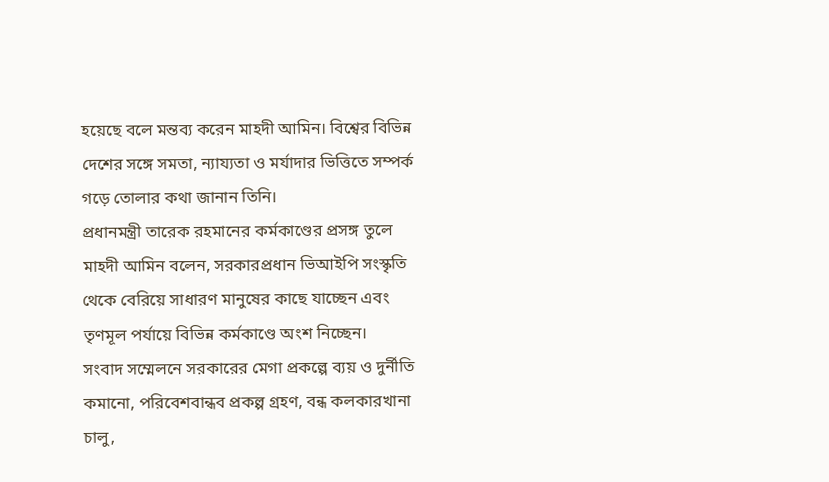হয়েছে বলে মন্তব্য করেন মাহদী আমিন। বিশ্বের বিভিন্ন দেশের সঙ্গে সমতা, ন্যায্যতা ও মর্যাদার ভিত্তিতে সম্পর্ক গড়ে তোলার কথা জানান তিনি।
প্রধানমন্ত্রী তারেক রহমানের কর্মকাণ্ডের প্রসঙ্গ তুলে মাহদী আমিন বলেন, সরকারপ্রধান ভিআইপি সংস্কৃতি থেকে বেরিয়ে সাধারণ মানুষের কাছে যাচ্ছেন এবং তৃণমূল পর্যায়ে বিভিন্ন কর্মকাণ্ডে অংশ নিচ্ছেন।
সংবাদ সম্মেলনে সরকারের মেগা প্রকল্পে ব্যয় ও দুর্নীতি কমানো, পরিবেশবান্ধব প্রকল্প গ্রহণ, বন্ধ কলকারখানা চালু,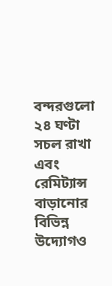বন্দরগুলো ২৪ ঘণ্টা সচল রাখা এবং রেমিট্যান্স বাড়ানোর বিভিন্ন উদ্যোগও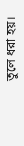তুলে ধরা হয়।